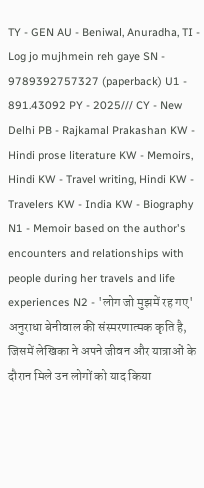TY - GEN AU - Beniwal, Anuradha, TI - Log jo mujhmein reh gaye SN - 9789392757327 (paperback) U1 - 891.43092 PY - 2025/// CY - New Delhi PB - Rajkamal Prakashan KW - Hindi prose literature KW - Memoirs, Hindi KW - Travel writing, Hindi KW - Travelers KW - India KW - Biography N1 - Memoir based on the author's encounters and relationships with people during her travels and life experiences N2 - 'लोग जो मुझमें रह गए' अनुराधा बेनीवाल की संस्मरणात्मक कृति है, जिसमें लेखिका ने अपने जीवन और यात्राओं के दौरान मिले उन लोगों को याद किया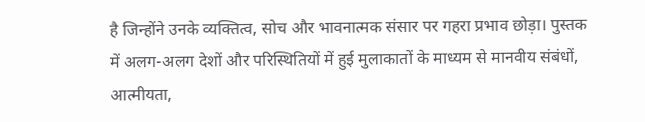है जिन्होंने उनके व्यक्तित्व, सोच और भावनात्मक संसार पर गहरा प्रभाव छोड़ा। पुस्तक में अलग-अलग देशों और परिस्थितियों में हुई मुलाकातों के माध्यम से मानवीय संबंधों, आत्मीयता,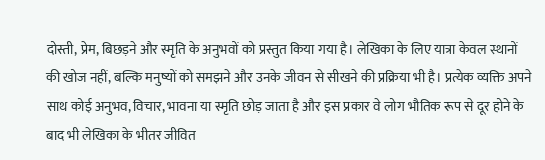दोस्ती, प्रेम, बिछड़ने और स्मृति के अनुभवों को प्रस्तुत किया गया है। लेखिका के लिए यात्रा केवल स्थानों की खोज नहीं, बल्कि मनुष्यों को समझने और उनके जीवन से सीखने की प्रक्रिया भी है। प्रत्येक व्यक्ति अपने साथ कोई अनुभव, विचार, भावना या स्मृति छोड़ जाता है और इस प्रकार वे लोग भौतिक रूप से दूर होने के बाद भी लेखिका के भीतर जीवित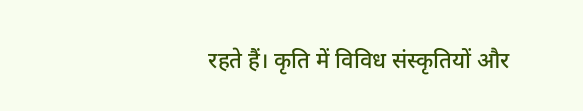रहते हैं। कृति में विविध संस्कृतियों और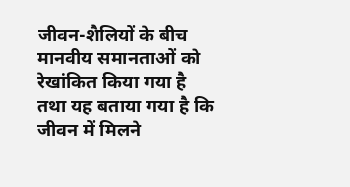जीवन-शैलियों के बीच मानवीय समानताओं को रेखांकित किया गया है तथा यह बताया गया है कि जीवन में मिलने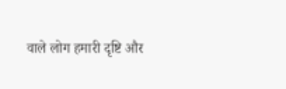वाले लोग हमारी दृष्टि और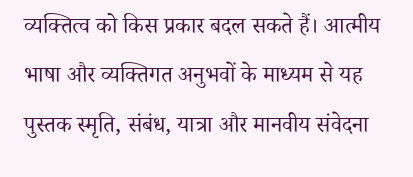व्यक्तित्व को किस प्रकार बदल सकते हैं। आत्मीय भाषा और व्यक्तिगत अनुभवों के माध्यम से यह पुस्तक स्मृति, संबंध, यात्रा और मानवीय संवेदना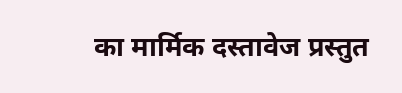का मार्मिक दस्तावेज प्रस्तुत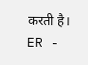करती है। ER -